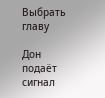Выбрать главу

Дон подаёт сигнал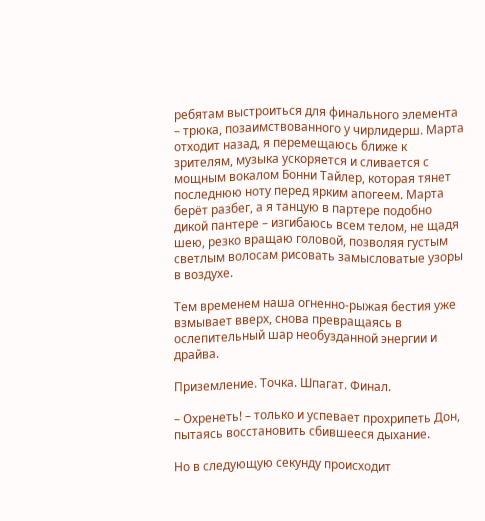ребятам выстроиться для финального элемента – трюка, позаимствованного у чирлидерш. Марта отходит назад, я перемещаюсь ближе к зрителям, музыка ускоряется и сливается с мощным вокалом Бонни Тайлер, которая тянет последнюю ноту перед ярким апогеем. Марта берёт разбег, а я танцую в партере подобно дикой пантере – изгибаюсь всем телом, не щадя шею, резко вращаю головой, позволяя густым светлым волосам рисовать замысловатые узоры в воздухе.

Тем временем наша огненно-рыжая бестия уже взмывает вверх, снова превращаясь в ослепительный шар необузданной энергии и драйва.

Приземление. Точка. Шпагат. Финал.

– Охренеть! – только и успевает прохрипеть Дон, пытаясь восстановить сбившееся дыхание.

Но в следующую секунду происходит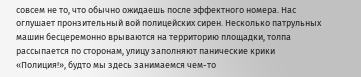совсем не то, что обычно ожидаешь после эффектного номера. Нас оглушает пронзительный вой полицейских сирен. Несколько патрульных машин бесцеремонно врываются на территорию площадки, толпа рассыпается по сторонам, улицу заполняют панические крики «Полиция!», будто мы здесь занимаемся чем-то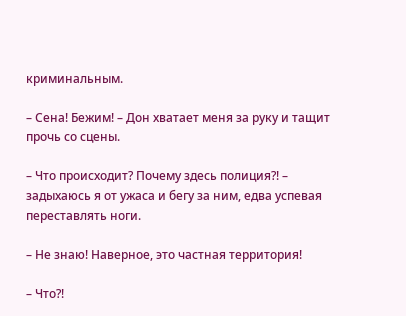криминальным.

– Сена! Бежим! – Дон хватает меня за руку и тащит прочь со сцены.

– Что происходит? Почему здесь полиция?! – задыхаюсь я от ужаса и бегу за ним, едва успевая переставлять ноги.

– Не знаю! Наверное, это частная территория!

– Что?!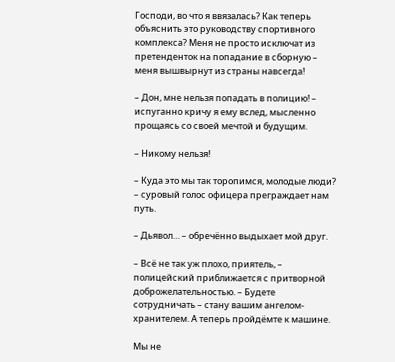Господи, во что я ввязалась? Как теперь объяснить это руководству спортивного комплекса? Меня не просто исключат из претенденток на попадание в сборную – меня вышвырнут из страны навсегда!

– Дон, мне нельзя попадать в полицию! – испуганно кричу я ему вслед, мысленно прощаясь со своей мечтой и будущим.

– Никому нельзя!

– Куда это мы так торопимся, молодые люди? – суровый голос офицера преграждает нам путь.

– Дьявол… – обречённо выдыхает мой друг.

– Всё не так уж плохо, приятель, – полицейский приближается с притворной доброжелательностью. – Будете сотрудничать – стану вашим ангелом-хранителем. А теперь пройдёмте к машине.

Мы не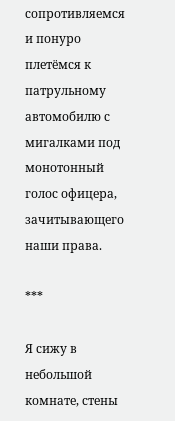сопротивляемся и понуро плетёмся к патрульному автомобилю с мигалками под монотонный голос офицера, зачитывающего наши права.

***

Я сижу в небольшой комнате, стены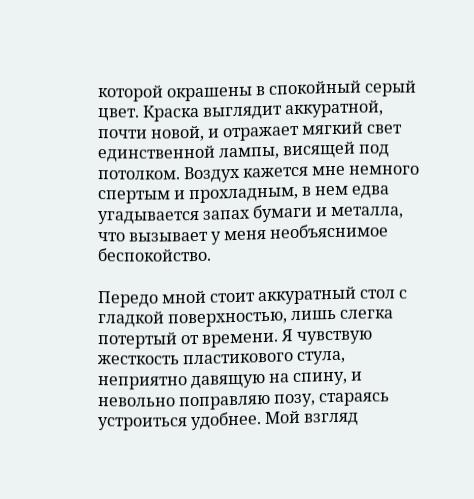которой окрашены в спокойный серый цвет. Краска выглядит аккуратной, почти новой, и отражает мягкий свет единственной лампы, висящей под потолком. Воздух кажется мне немного спертым и прохладным, в нем едва угадывается запах бумаги и металла, что вызывает у меня необъяснимое беспокойство.

Передо мной стоит аккуратный стол с гладкой поверхностью, лишь слегка потертый от времени. Я чувствую жесткость пластикового стула, неприятно давящую на спину, и невольно поправляю позу, стараясь устроиться удобнее. Мой взгляд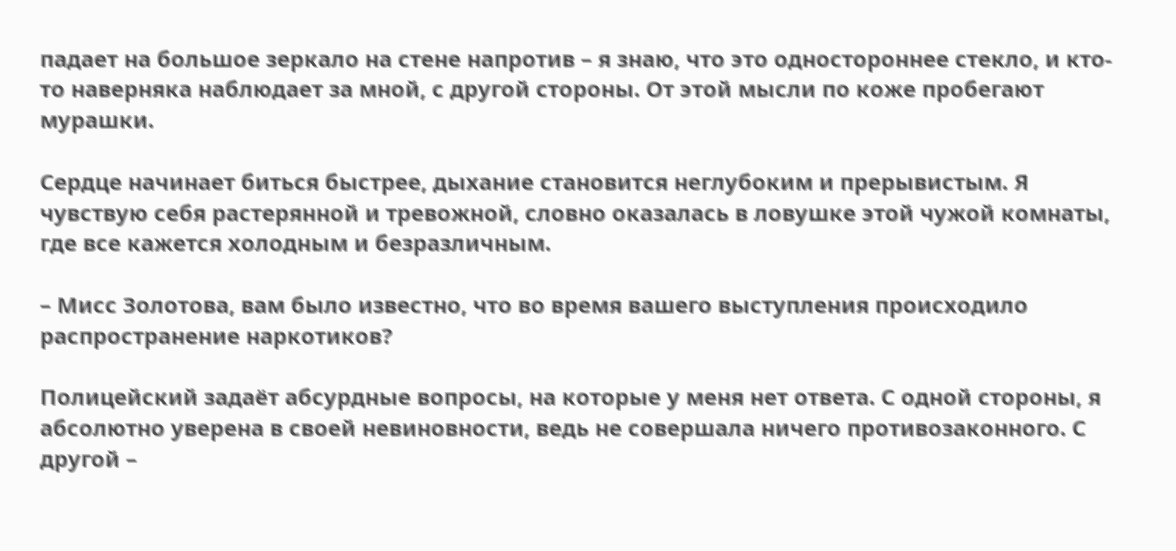падает на большое зеркало на стене напротив – я знаю, что это одностороннее стекло, и кто-то наверняка наблюдает за мной, с другой стороны. От этой мысли по коже пробегают мурашки.

Сердце начинает биться быстрее, дыхание становится неглубоким и прерывистым. Я чувствую себя растерянной и тревожной, словно оказалась в ловушке этой чужой комнаты, где все кажется холодным и безразличным.

– Мисс Золотова, вам было известно, что во время вашего выступления происходило распространение наркотиков?

Полицейский задаёт абсурдные вопросы, на которые у меня нет ответа. С одной стороны, я абсолютно уверена в своей невиновности, ведь не совершала ничего противозаконного. С другой –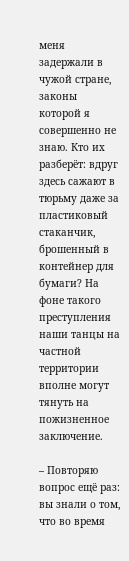меня задержали в чужой стране, законы которой я совершенно не знаю. Кто их разберёт: вдруг здесь сажают в тюрьму даже за пластиковый стаканчик, брошенный в контейнер для бумаги? На фоне такого преступления наши танцы на частной территории вполне могут тянуть на пожизненное заключение.

– Повторяю вопрос ещё раз: вы знали о том, что во время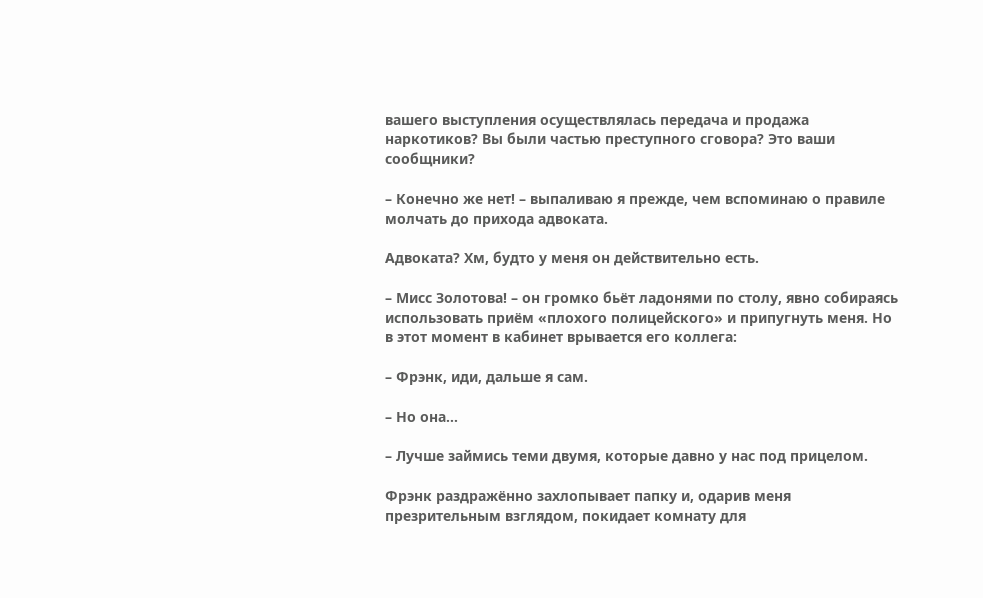вашего выступления осуществлялась передача и продажа наркотиков? Вы были частью преступного сговора? Это ваши сообщники?

– Конечно же нет! – выпаливаю я прежде, чем вспоминаю о правиле молчать до прихода адвоката.

Адвоката? Хм, будто у меня он действительно есть.

– Мисс Золотова! – он громко бьёт ладонями по столу, явно собираясь использовать приём «плохого полицейского» и припугнуть меня. Но в этот момент в кабинет врывается его коллега:

– Фрэнк, иди, дальше я сам.

– Но она…

– Лучше займись теми двумя, которые давно у нас под прицелом.

Фрэнк раздражённо захлопывает папку и, одарив меня презрительным взглядом, покидает комнату для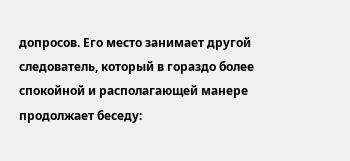допросов. Его место занимает другой следователь, который в гораздо более спокойной и располагающей манере продолжает беседу: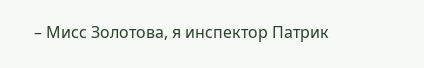– Мисс Золотова, я инспектор Патрик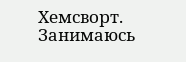Хемсворт. Занимаюсь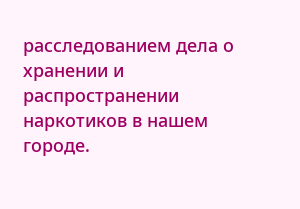расследованием дела о хранении и распространении наркотиков в нашем городе.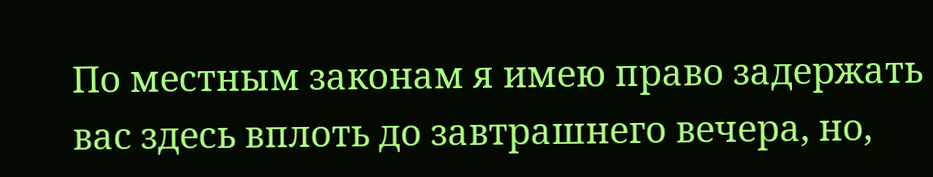По местным законам я имею право задержать вас здесь вплоть до завтрашнего вечера, но,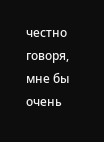честно говоря, мне бы очень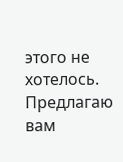этого не хотелось. Предлагаю вам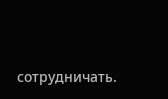сотрудничать.